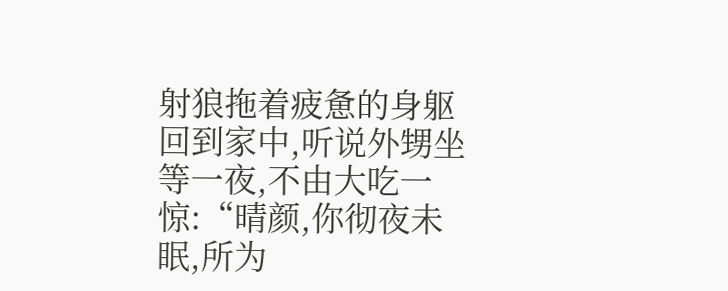射狼拖着疲惫的身躯回到家中,听说外甥坐等一夜,不由大吃一惊:“晴颜,你彻夜未眠,所为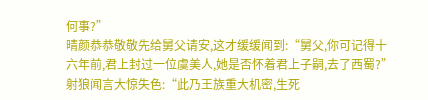何事?”
晴颜恭恭敬敬先给舅父请安,这才缓缓闻到:“舅父,你可记得十六年前,君上封过一位虞美人,她是否怀着君上子嗣,去了西蜀?”
射狼闻言大惊失色:“此乃王族重大机密,生死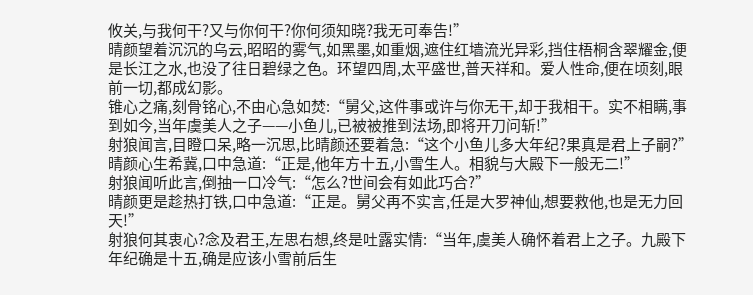攸关,与我何干?又与你何干?你何须知晓?我无可奉告!”
晴颜望着沉沉的乌云,昭昭的雾气,如黑墨,如重烟,遮住红墙流光异彩,挡住梧桐含翠耀金,便是长江之水,也没了往日碧绿之色。环望四周,太平盛世,普天祥和。爱人性命,便在顷刻,眼前一切,都成幻影。
锥心之痛,刻骨铭心,不由心急如焚:“舅父,这件事或许与你无干,却于我相干。实不相瞒,事到如今,当年虞美人之子——小鱼儿,已被被推到法场,即将开刀问斩!”
射狼闻言,目瞪口呆,略一沉思,比晴颜还要着急:“这个小鱼儿多大年纪?果真是君上子嗣?”
晴颜心生希冀,口中急道:“正是,他年方十五,小雪生人。相貌与大殿下一般无二!”
射狼闻听此言,倒抽一口冷气:“怎么?世间会有如此巧合?”
晴颜更是趁热打铁,口中急道:“正是。舅父再不实言,任是大罗神仙,想要救他,也是无力回天!”
射狼何其衷心?念及君王,左思右想,终是吐露实情:“当年,虞美人确怀着君上之子。九殿下年纪确是十五,确是应该小雪前后生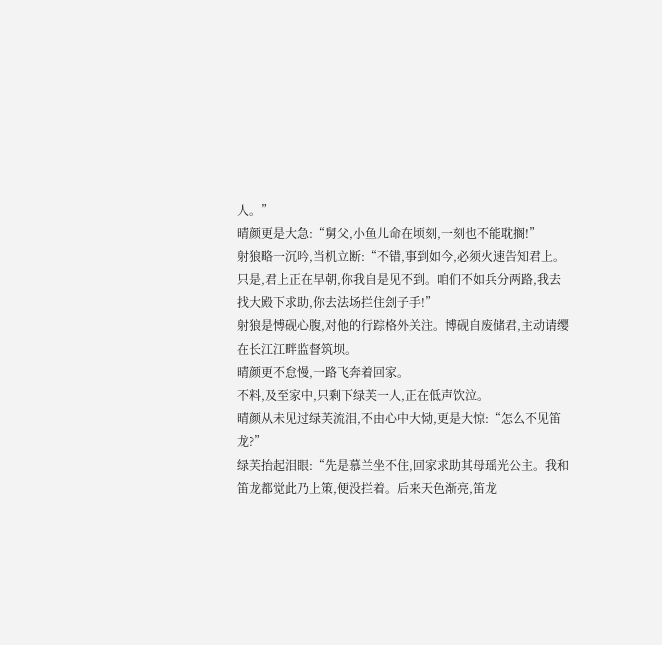人。”
晴颜更是大急:“舅父,小鱼儿命在顷刻,一刻也不能耽搁!”
射狼略一沉吟,当机立断:“不错,事到如今,必须火速告知君上。只是,君上正在早朝,你我自是见不到。咱们不如兵分两路,我去找大殿下求助,你去法场拦住刽子手!”
射狼是愽砚心腹,对他的行踪格外关注。博砚自废储君,主动请缨在长江江畔监督筑坝。
晴颜更不怠慢,一路飞奔着回家。
不料,及至家中,只剩下绿芙一人,正在低声饮泣。
晴颜从未见过绿芙流泪,不由心中大恸,更是大惊:“怎么不见笛龙?”
绿芙抬起泪眼:“先是慕兰坐不住,回家求助其母瑶光公主。我和笛龙都觉此乃上策,便没拦着。后来天色渐亮,笛龙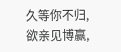久等你不归,欲亲见博赢,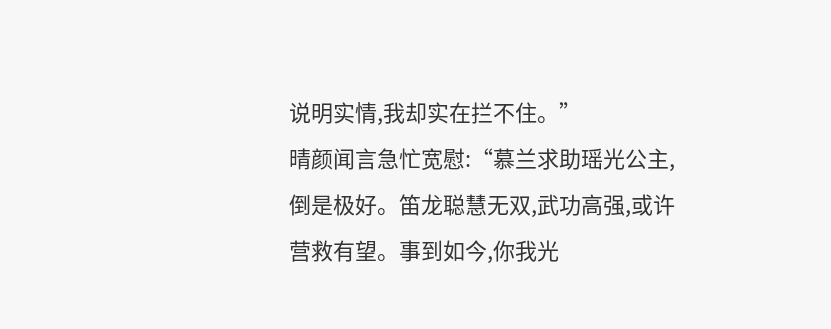说明实情,我却实在拦不住。”
晴颜闻言急忙宽慰:“慕兰求助瑶光公主,倒是极好。笛龙聪慧无双,武功高强,或许营救有望。事到如今,你我光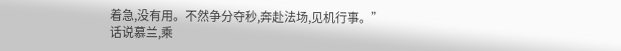着急,没有用。不然争分夺秒,奔赴法场,见机行事。”
话说慕兰,乘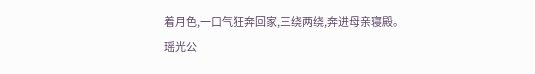着月色,一口气狂奔回家,三绕两绕,奔进母亲寝殿。
瑶光公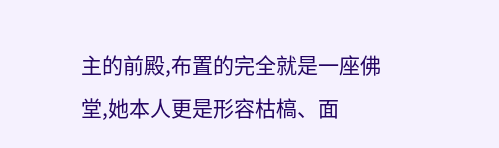主的前殿,布置的完全就是一座佛堂,她本人更是形容枯槁、面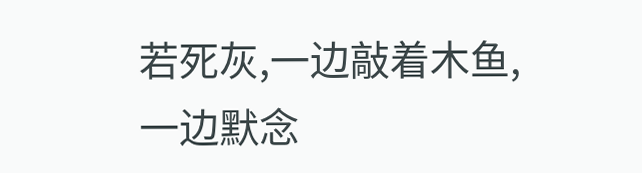若死灰,一边敲着木鱼,一边默念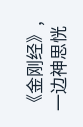《金刚经》,一边神思恍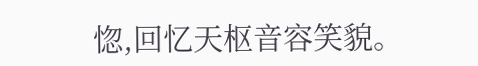惚,回忆天枢音容笑貌。